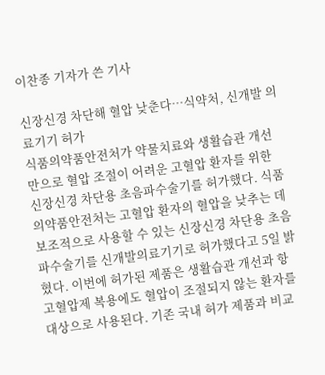이찬종 기자가 쓴 기사

신장신경 차단해 혈압 낮춘다…식약처, 신개발 의료기기 허가
식품의약품안전처가 약물치료와 생활습관 개선만으로 혈압 조절이 어려운 고혈압 환자를 위한 신장신경 차단용 초음파수술기를 허가했다. 식품의약품안전처는 고혈압 환자의 혈압을 낮추는 데 보조적으로 사용할 수 있는 신장신경 차단용 초음파수술기를 신개발의료기기로 허가했다고 5일 밝혔다. 이번에 허가된 제품은 생활습관 개선과 항고혈압제 복용에도 혈압이 조절되지 않는 환자를 대상으로 사용된다. 기존 국내 허가 제품과 비교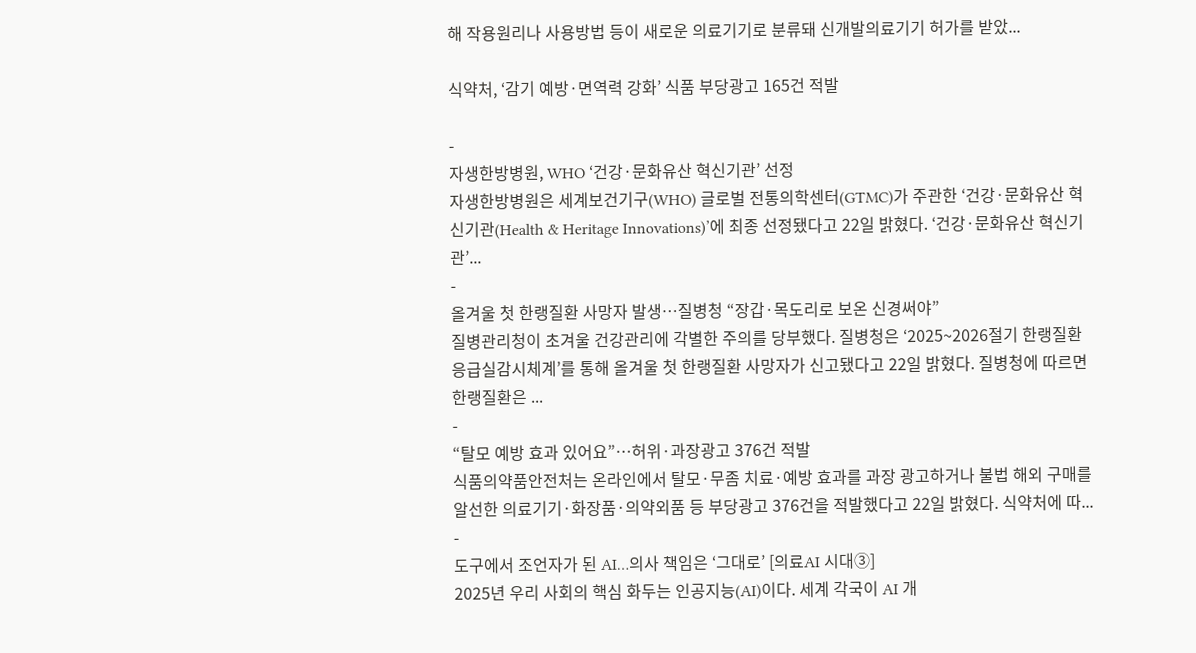해 작용원리나 사용방법 등이 새로운 의료기기로 분류돼 신개발의료기기 허가를 받았...

식약처, ‘감기 예방·면역력 강화’ 식품 부당광고 165건 적발

-
자생한방병원, WHO ‘건강·문화유산 혁신기관’ 선정
자생한방병원은 세계보건기구(WHO) 글로벌 전통의학센터(GTMC)가 주관한 ‘건강·문화유산 혁신기관(Health & Heritage Innovations)’에 최종 선정됐다고 22일 밝혔다. ‘건강·문화유산 혁신기관’...
-
올겨울 첫 한랭질환 사망자 발생…질병청 “장갑·목도리로 보온 신경써야”
질병관리청이 초겨울 건강관리에 각별한 주의를 당부했다. 질병청은 ‘2025~2026절기 한랭질환 응급실감시체계’를 통해 올겨울 첫 한랭질환 사망자가 신고됐다고 22일 밝혔다. 질병청에 따르면 한랭질환은 ...
-
“탈모 예방 효과 있어요”…허위·과장광고 376건 적발
식품의약품안전처는 온라인에서 탈모·무좀 치료·예방 효과를 과장 광고하거나 불법 해외 구매를 알선한 의료기기·화장품·의약외품 등 부당광고 376건을 적발했다고 22일 밝혔다. 식약처에 따...
-
도구에서 조언자가 된 AI…의사 책임은 ‘그대로’ [의료AI 시대③]
2025년 우리 사회의 핵심 화두는 인공지능(AI)이다. 세계 각국이 AI 개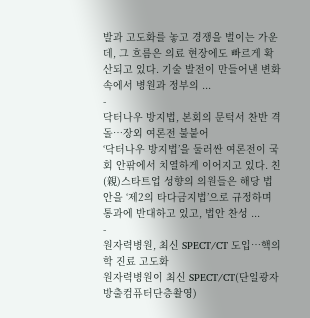발과 고도화를 놓고 경쟁을 벌이는 가운데, 그 흐름은 의료 현장에도 빠르게 확산되고 있다. 기술 발전이 만들어낸 변화 속에서 병원과 정부의 ...
-
닥터나우 방지법, 본회의 문턱서 찬반 격돌…장외 여론전 불붙어
‘닥터나우 방지법’을 둘러싼 여론전이 국회 안팎에서 치열하게 이어지고 있다. 친(親)스타트업 성향의 의원들은 해당 법안을 ‘제2의 타다금지법’으로 규정하며 통과에 반대하고 있고, 법안 찬성 ...
-
원자력병원, 최신 SPECT/CT 도입…핵의학 진료 고도화
원자력병원이 최신 SPECT/CT(단일광자방출컴퓨터단층촬영)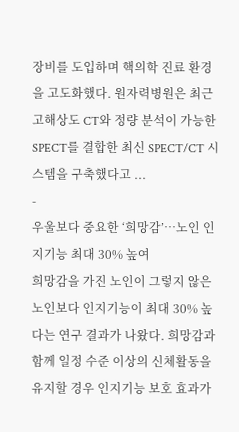장비를 도입하며 핵의학 진료 환경을 고도화했다. 원자력병원은 최근 고해상도 CT와 정량 분석이 가능한 SPECT를 결합한 최신 SPECT/CT 시스템을 구축했다고 ...
-
우울보다 중요한 ‘희망감’…노인 인지기능 최대 30% 높여
희망감을 가진 노인이 그렇지 않은 노인보다 인지기능이 최대 30% 높다는 연구 결과가 나왔다. 희망감과 함께 일정 수준 이상의 신체활동을 유지할 경우 인지기능 보호 효과가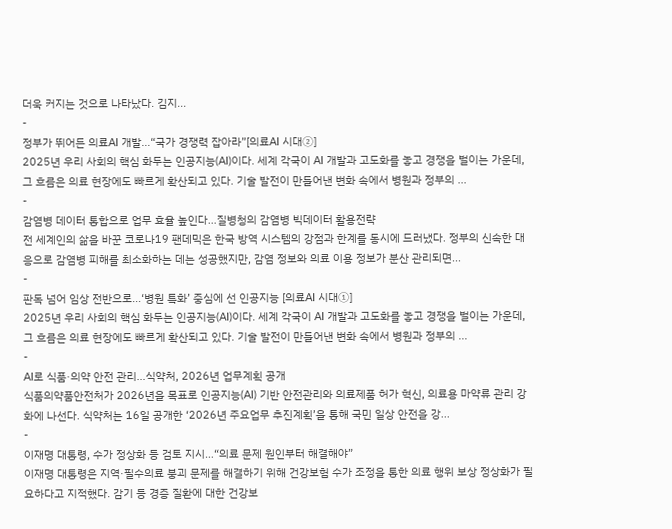더욱 커지는 것으로 나타났다. 김지...
-
정부가 뛰어든 의료AI 개발…“국가 경쟁력 잡아라”[의료AI 시대②]
2025년 우리 사회의 핵심 화두는 인공지능(AI)이다. 세계 각국이 AI 개발과 고도화를 놓고 경쟁을 벌이는 가운데, 그 흐름은 의료 현장에도 빠르게 확산되고 있다. 기술 발전이 만들어낸 변화 속에서 병원과 정부의 ...
-
감염병 데이터 통합으로 업무 효율 높인다…질병청의 감염병 빅데이터 활용전략
전 세계인의 삶을 바꾼 코로나19 팬데믹은 한국 방역 시스템의 강점과 한계를 동시에 드러냈다. 정부의 신속한 대응으로 감염병 피해를 최소화하는 데는 성공했지만, 감염 정보와 의료 이용 정보가 분산 관리되면...
-
판독 넘어 임상 전반으로…‘병원 특화’ 중심에 선 인공지능 [의료AI 시대①]
2025년 우리 사회의 핵심 화두는 인공지능(AI)이다. 세계 각국이 AI 개발과 고도화를 놓고 경쟁을 벌이는 가운데, 그 흐름은 의료 현장에도 빠르게 확산되고 있다. 기술 발전이 만들어낸 변화 속에서 병원과 정부의 ...
-
AI로 식품·의약 안전 관리…식약처, 2026년 업무계획 공개
식품의약품안전처가 2026년을 목표로 인공지능(AI) 기반 안전관리와 의료제품 허가 혁신, 의료용 마약류 관리 강화에 나선다. 식약처는 16일 공개한 ‘2026년 주요업무 추진계획’을 통해 국민 일상 안전을 강...
-
이재명 대통령, 수가 정상화 등 검토 지시…“의료 문제 원인부터 해결해야”
이재명 대통령은 지역·필수의료 붕괴 문제를 해결하기 위해 건강보험 수가 조정을 통한 의료 행위 보상 정상화가 필요하다고 지적했다. 감기 등 경증 질환에 대한 건강보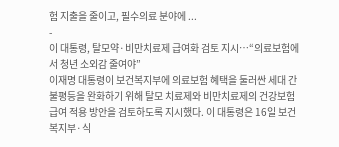험 지출을 줄이고, 필수의료 분야에 ...
-
이 대통령, 탈모약·비만치료제 급여화 검토 지시…“의료보험에서 청년 소외감 줄여야”
이재명 대통령이 보건복지부에 의료보험 혜택을 둘러싼 세대 간 불평등을 완화하기 위해 탈모 치료제와 비만치료제의 건강보험 급여 적용 방안을 검토하도록 지시했다. 이 대통령은 16일 보건복지부·식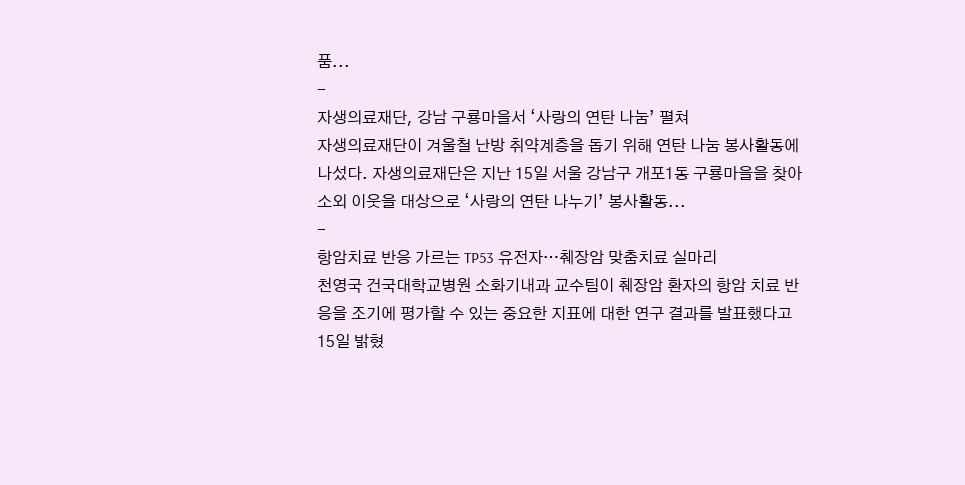품...
-
자생의료재단, 강남 구룡마을서 ‘사랑의 연탄 나눔’ 펼쳐
자생의료재단이 겨울철 난방 취약계층을 돕기 위해 연탄 나눔 봉사활동에 나섰다. 자생의료재단은 지난 15일 서울 강남구 개포1동 구룡마을을 찾아 소외 이웃을 대상으로 ‘사랑의 연탄 나누기’ 봉사활동...
-
항암치료 반응 가르는 TP53 유전자…췌장암 맞춤치료 실마리
천영국 건국대학교병원 소화기내과 교수팀이 췌장암 환자의 항암 치료 반응을 조기에 평가할 수 있는 중요한 지표에 대한 연구 결과를 발표했다고 15일 밝혔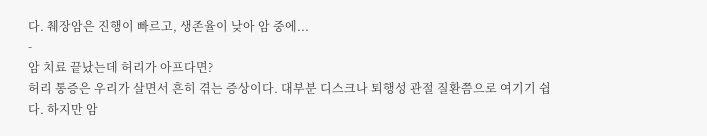다. 췌장암은 진행이 빠르고, 생존율이 낮아 암 중에...
-
암 치료 끝났는데 허리가 아프다면?
허리 통증은 우리가 살면서 흔히 겪는 증상이다. 대부분 디스크나 퇴행성 관절 질환쯤으로 여기기 쉽다. 하지만 암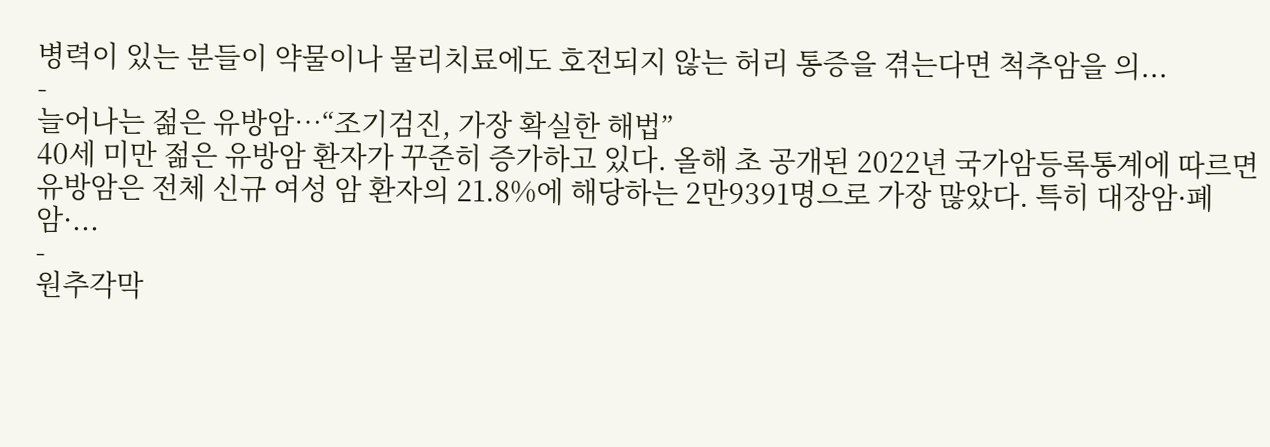병력이 있는 분들이 약물이나 물리치료에도 호전되지 않는 허리 통증을 겪는다면 척추암을 의...
-
늘어나는 젊은 유방암…“조기검진, 가장 확실한 해법”
40세 미만 젊은 유방암 환자가 꾸준히 증가하고 있다. 올해 초 공개된 2022년 국가암등록통계에 따르면 유방암은 전체 신규 여성 암 환자의 21.8%에 해당하는 2만9391명으로 가장 많았다. 특히 대장암·폐암·...
-
원추각막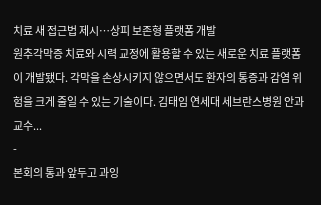치료 새 접근법 제시…상피 보존형 플랫폼 개발
원추각막증 치료와 시력 교정에 활용할 수 있는 새로운 치료 플랫폼이 개발됐다. 각막을 손상시키지 않으면서도 환자의 통증과 감염 위험을 크게 줄일 수 있는 기술이다. 김태임 연세대 세브란스병원 안과 교수...
-
본회의 통과 앞두고 과잉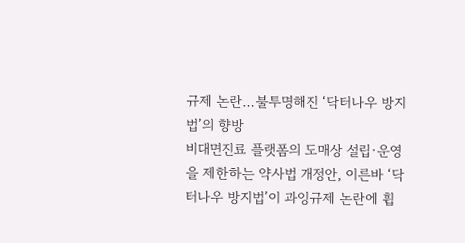규제 논란…불투명해진 ‘닥터나우 방지법’의 향방
비대면진료 플랫폼의 도매상 설립·운영을 제한하는 약사법 개정안, 이른바 ‘닥터나우 방지법’이 과잉규제 논란에 휩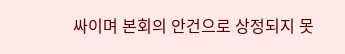싸이며 본회의 안건으로 상정되지 못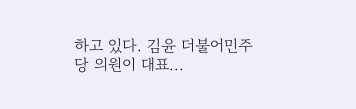하고 있다. 김윤 더불어민주당 의원이 대표...